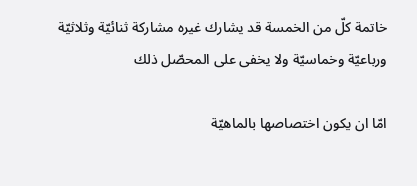خاتمة كلّ من الخمسة قد يشارك غيره مشاركة ثنائيّة وثلاثيّة ورباعيّة وخماسيّة ولا يخفى على المحصّل ذلك

امّا ان يكون اختصاصها بالماهيّة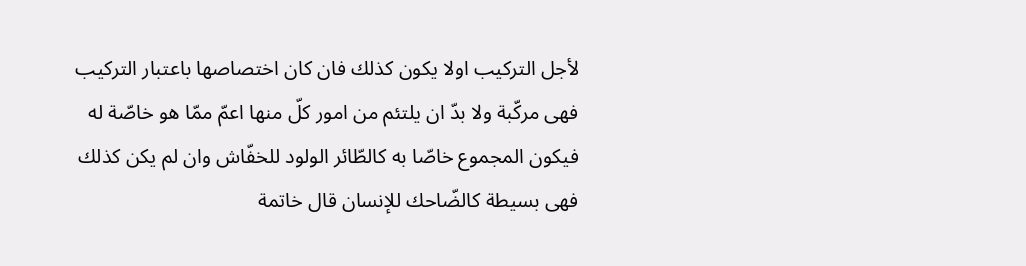لأجل التركيب اولا يكون كذلك فان كان اختصاصها باعتبار التركيب فهى مركّبة ولا بدّ ان يلتئم من امور كلّ منها اعمّ ممّا هو خاصّة له فيكون المجموع خاصّا به كالطّائر الولود للخفّاش وان لم يكن كذلك فهى بسيطة كالضّاحك للإنسان قال خاتمة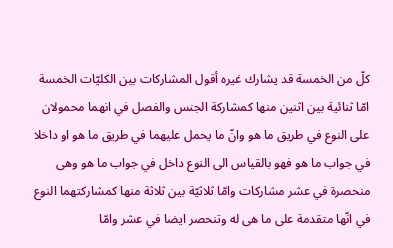كلّ من الخمسة قد يشارك غيره أقول المشاركات بين الكليّات الخمسة امّا ثنائية بين اثنين منها كمشاركة الجنس والفصل في انهما محمولان على النوع في طريق ما هو وانّ ما يحمل عليهما في طريق ما هو او داخلا في جواب ما هو فهو بالقياس الى النوع داخل في جواب ما هو وهى منحصرة في عشر مشاركات وامّا ثلاثيّة بين ثلاثة منها كمشاركتهما النوع في انّها متقدمة على ما هى له وتنحصر ايضا في عشر وامّا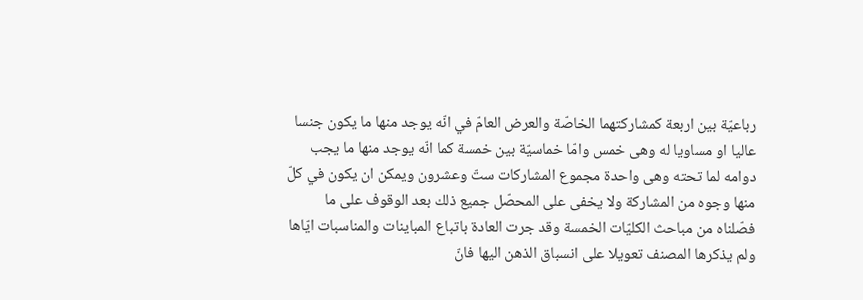رباعيّة بين اربعة كمشاركتهما الخاصّة والعرض العامّ في انّه يوجد منها ما يكون جنسا عاليا او مساويا له وهى خمس وامّا خماسيّة بين خمسة كما انّه يوجد منها ما يجب دوامه لما تحته وهى واحدة مجموع المشاركات ستّ وعشرون ويمكن ان يكون في كلّ منها وجوه من المشاركة ولا يخفى على المحصّل جميع ذلك بعد الوقوف على ما فصّلناه من مباحث الكليّات الخمسة وقد جرت العادة باتباع المباينات والمناسبات ايّاها ولم يذكرها المصنف تعويلا على انسباق الذهن اليها فانّ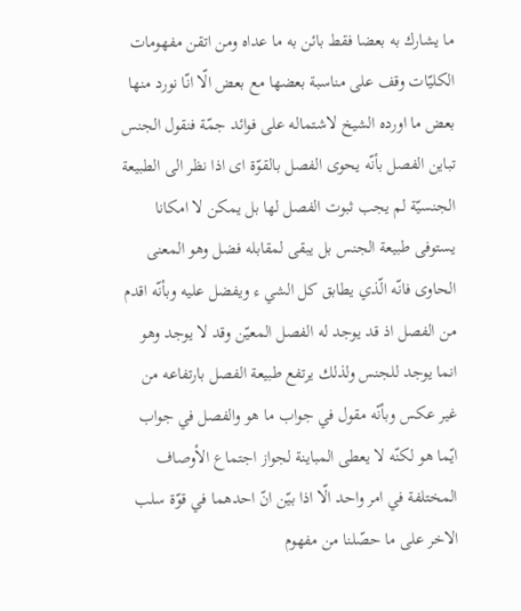ما يشارك به بعضا فقط بائن به ما عداه ومن اتقن مفهومات الكليّات وقف على مناسبة بعضها مع بعض الّا انّا نورد منها بعض ما اورده الشيخ لاشتماله على فوائد جمّة فنقول الجنس تباين الفصل بأنّه يحوى الفصل بالقوّة اى اذا نظر الى الطبيعة الجنسيّة لم يجب ثبوت الفصل لها بل يمكن لا امكانا يستوفى طبيعة الجنس بل يبقى لمقابله فضل وهو المعنى الحاوى فانّه الّذي يطابق كل الشي ء ويفضل عليه وبأنّه اقدم من الفصل اذ قد يوجد له الفصل المعيّن وقد لا يوجد وهو انما يوجد للجنس ولذلك يرتفع طبيعة الفصل بارتفاعه من غير عكس وبأنّه مقول في جواب ما هو والفصل في جواب ايّما هو لكنّه لا يعطى المباينة لجواز اجتماع الأوصاف المختلفة في امر واحد الّا اذا بيّن انّ احدهما في قوّة سلب الاخر على ما حصّلنا من مفهوم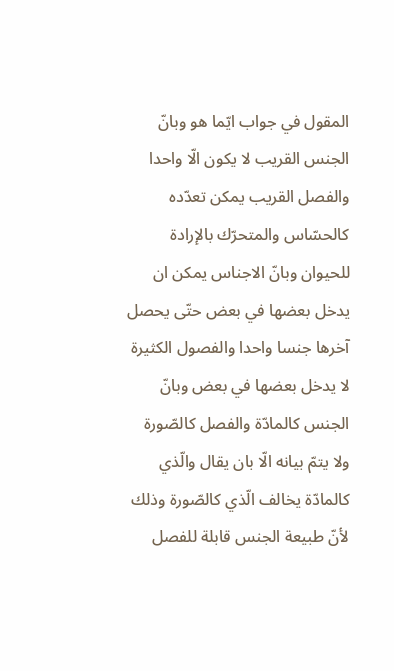المقول في جواب ايّما هو وبانّ الجنس القريب لا يكون الّا واحدا والفصل القريب يمكن تعدّده كالحسّاس والمتحرّك بالإرادة للحيوان وبانّ الاجناس يمكن ان يدخل بعضها في بعض حتّى يحصل آخرها جنسا واحدا والفصول الكثيرة لا يدخل بعضها في بعض وبانّ الجنس كالمادّة والفصل كالصّورة ولا يتمّ بيانه الّا بان يقال والّذي كالمادّة يخالف الّذي كالصّورة وذلك لأنّ طبيعة الجنس قابلة للفصل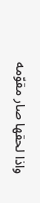واذا لحقها صار مقوّمه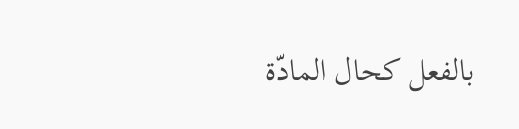بالفعل كحال المادّة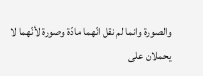والصورة وانما لم نقل انّهما مادّة وصورة لأنّهما لا يحملان على